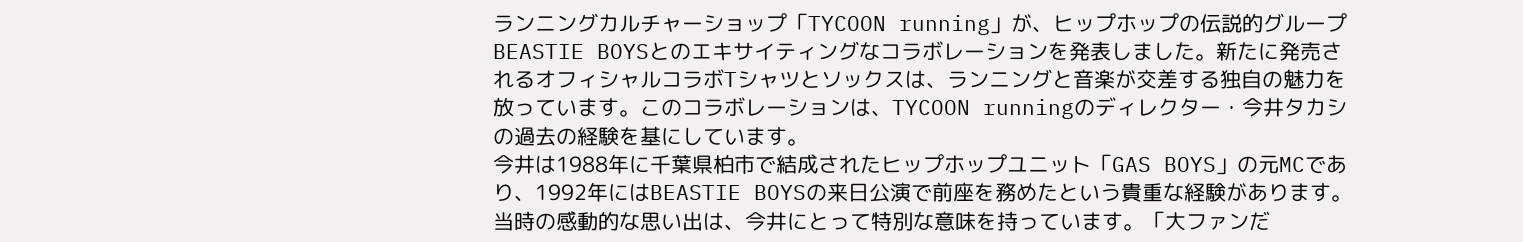ランニングカルチャーショップ「TYCOON running」が、ヒップホップの伝説的グループBEASTIE BOYSとのエキサイティングなコラボレーションを発表しました。新たに発売されるオフィシャルコラボTシャツとソックスは、ランニングと音楽が交差する独自の魅力を放っています。このコラボレーションは、TYCOON runningのディレクター・今井タカシの過去の経験を基にしています。
今井は1988年に千葉県柏市で結成されたヒップホップユニット「GAS BOYS」の元MCであり、1992年にはBEASTIE BOYSの来日公演で前座を務めたという貴重な経験があります。当時の感動的な思い出は、今井にとって特別な意味を持っています。「大ファンだ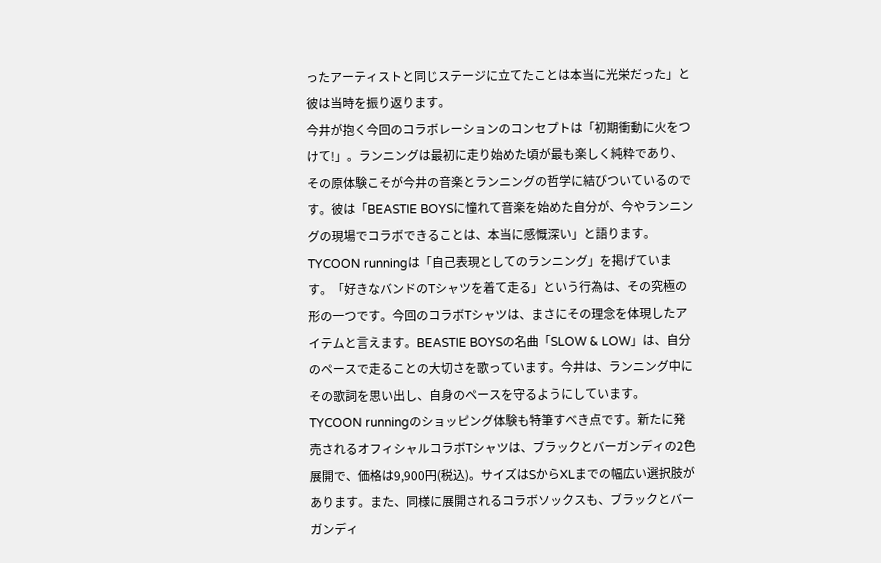ったアーティストと同じステージに立てたことは本当に光栄だった」と彼は当時を振り返ります。
今井が抱く今回のコラボレーションのコンセプトは「初期衝動に火をつけて!」。ランニングは最初に走り始めた頃が最も楽しく純粋であり、その原体験こそが今井の音楽とランニングの哲学に結びついているのです。彼は「BEASTIE BOYSに憧れて音楽を始めた自分が、今やランニングの現場でコラボできることは、本当に感慨深い」と語ります。
TYCOON runningは「自己表現としてのランニング」を掲げています。「好きなバンドのTシャツを着て走る」という行為は、その究極の形の一つです。今回のコラボTシャツは、まさにその理念を体現したアイテムと言えます。BEASTIE BOYSの名曲「SLOW & LOW」は、自分のペースで走ることの大切さを歌っています。今井は、ランニング中にその歌詞を思い出し、自身のペースを守るようにしています。
TYCOON runningのショッピング体験も特筆すべき点です。新たに発売されるオフィシャルコラボTシャツは、ブラックとバーガンディの2色展開で、価格は9,900円(税込)。サイズはSからXLまでの幅広い選択肢があります。また、同様に展開されるコラボソックスも、ブラックとバーガンディ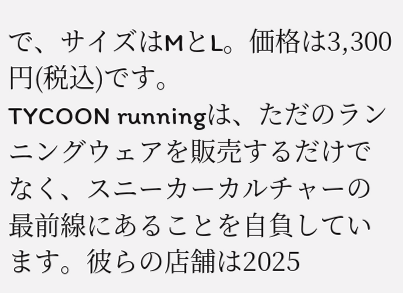で、サイズはMとL。価格は3,300円(税込)です。
TYCOON runningは、ただのランニングウェアを販売するだけでなく、スニーカーカルチャーの最前線にあることを自負しています。彼らの店舗は2025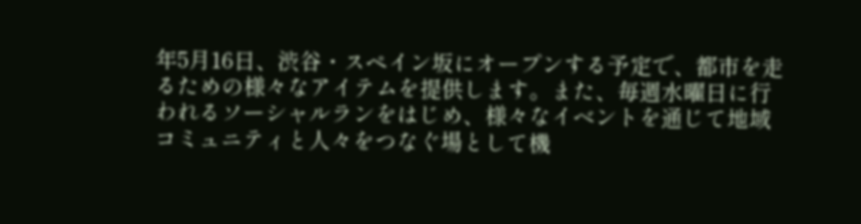年5月16日、渋谷・スペイン坂にオープンする予定で、都市を走るための様々なアイテムを提供します。また、毎週水曜日に行われるソーシャルランをはじめ、様々なイベントを通じて地域コミュニティと人々をつなぐ場として機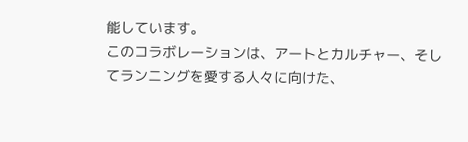能しています。
このコラボレーションは、アートとカルチャー、そしてランニングを愛する人々に向けた、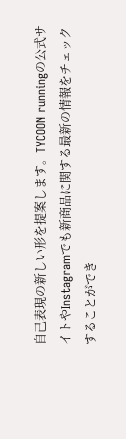自己表現の新しい形を提案します。TYCOON runningの公式サイトやInstagramでも新商品に関する最新の情報をチェックすることができ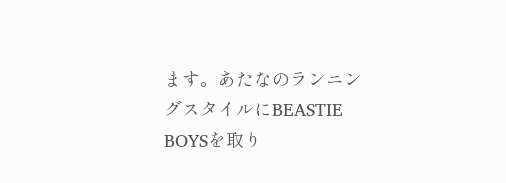ます。あたなのランニングスタイルにBEASTIE BOYSを取り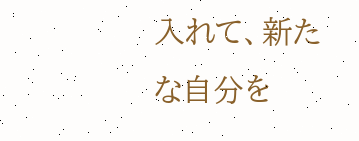入れて、新たな自分を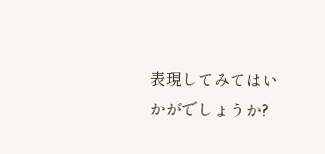表現してみてはいかがでしょうか?